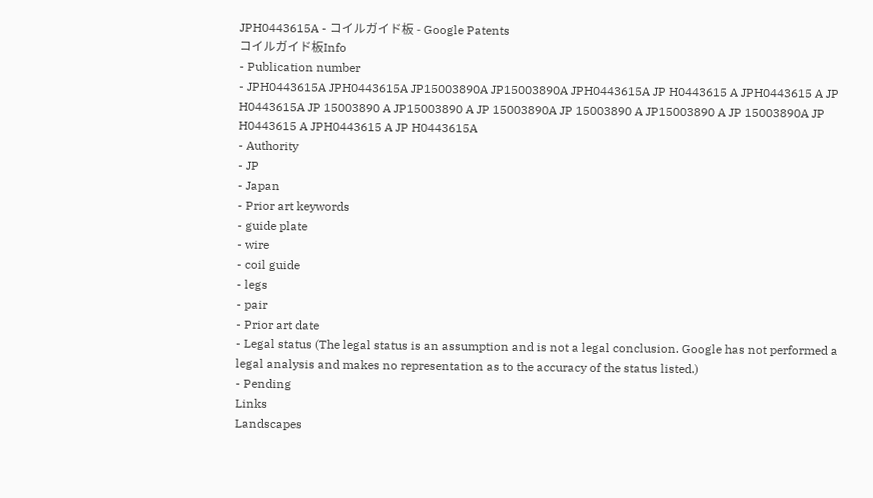JPH0443615A - コイルガイド板 - Google Patents
コイルガイド板Info
- Publication number
- JPH0443615A JPH0443615A JP15003890A JP15003890A JPH0443615A JP H0443615 A JPH0443615 A JP H0443615A JP 15003890 A JP15003890 A JP 15003890A JP 15003890 A JP15003890 A JP 15003890A JP H0443615 A JPH0443615 A JP H0443615A
- Authority
- JP
- Japan
- Prior art keywords
- guide plate
- wire
- coil guide
- legs
- pair
- Prior art date
- Legal status (The legal status is an assumption and is not a legal conclusion. Google has not performed a legal analysis and makes no representation as to the accuracy of the status listed.)
- Pending
Links
Landscapes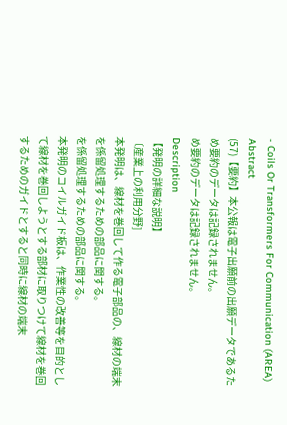- Coils Or Transformers For Communication (AREA)
Abstract
(57)【要約】本公報は電子出願前の出願データであるた
め要約のデータは記録されません。
め要約のデータは記録されません。
Description
【発明の詳細な説明】
〔産業上の利用分野]
本発明は、線材を巻回して作る電子部品の、線材の端末
を係留処理するための部品に関する。
を係留処理するための部品に関する。
本発明のコイルガイド板は、作業性の改善等を目的とし
て線材を巻回しようとする部材に取りつけて線材を巻回
するためのガイドとすると同時に線材の端末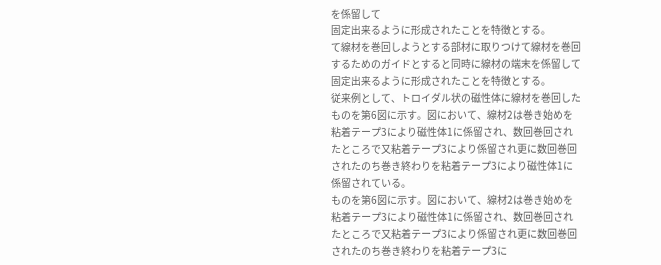を係留して
固定出来るように形成されたことを特徴とする。
て線材を巻回しようとする部材に取りつけて線材を巻回
するためのガイドとすると同時に線材の端末を係留して
固定出来るように形成されたことを特徴とする。
従来例として、トロイダル状の磁性体に線材を巻回した
ものを第6図に示す。図において、線材2は巻き始めを
粘着テープ3により磁性体1に係留され、数回巻回され
たところで又粘着テープ3により係留され更に数回巻回
されたのち巻き終わりを粘着テープ3により磁性体1に
係留されている。
ものを第6図に示す。図において、線材2は巻き始めを
粘着テープ3により磁性体1に係留され、数回巻回され
たところで又粘着テープ3により係留され更に数回巻回
されたのち巻き終わりを粘着テープ3に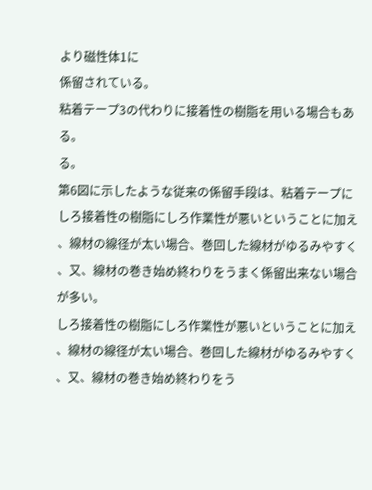より磁性体1に
係留されている。
粘着テープ3の代わりに接着性の樹脂を用いる場合もあ
る。
る。
第6図に示したような従来の係留手段は、粘着テープに
しろ接着性の樹脂にしろ作業性が悪いということに加え
、線材の線径が太い場合、巻回した線材がゆるみやすく
、又、線材の巻き始め終わりをうまく係留出来ない場合
が多い。
しろ接着性の樹脂にしろ作業性が悪いということに加え
、線材の線径が太い場合、巻回した線材がゆるみやすく
、又、線材の巻き始め終わりをう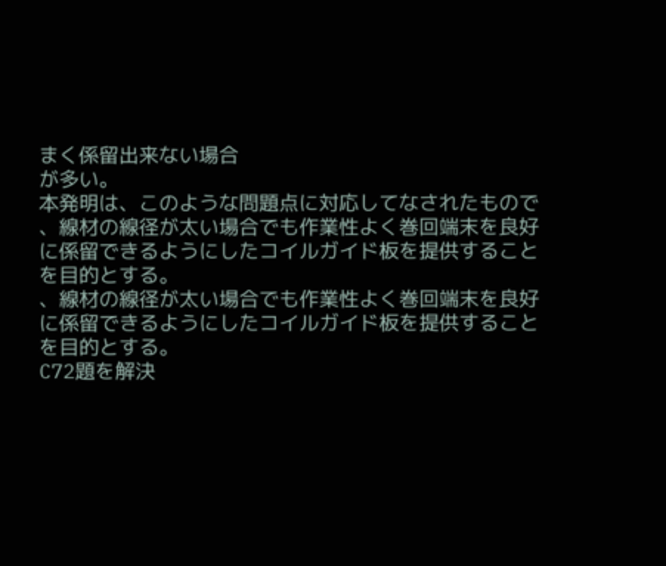まく係留出来ない場合
が多い。
本発明は、このような問題点に対応してなされたもので
、線材の線径が太い場合でも作業性よく巻回端末を良好
に係留できるようにしたコイルガイド板を提供すること
を目的とする。
、線材の線径が太い場合でも作業性よく巻回端末を良好
に係留できるようにしたコイルガイド板を提供すること
を目的とする。
C72題を解決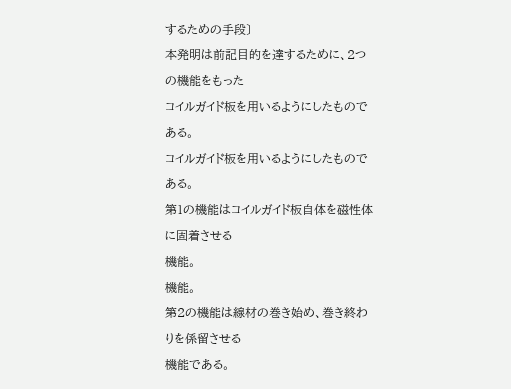するための手段〕
本発明は前記目的を達するために、2つの機能をもった
コイルガイド板を用いるようにしたものである。
コイルガイド板を用いるようにしたものである。
第1の機能はコイルガイド板自体を磁性体に固着させる
機能。
機能。
第2の機能は線材の巻き始め、巻き終わりを係留させる
機能である。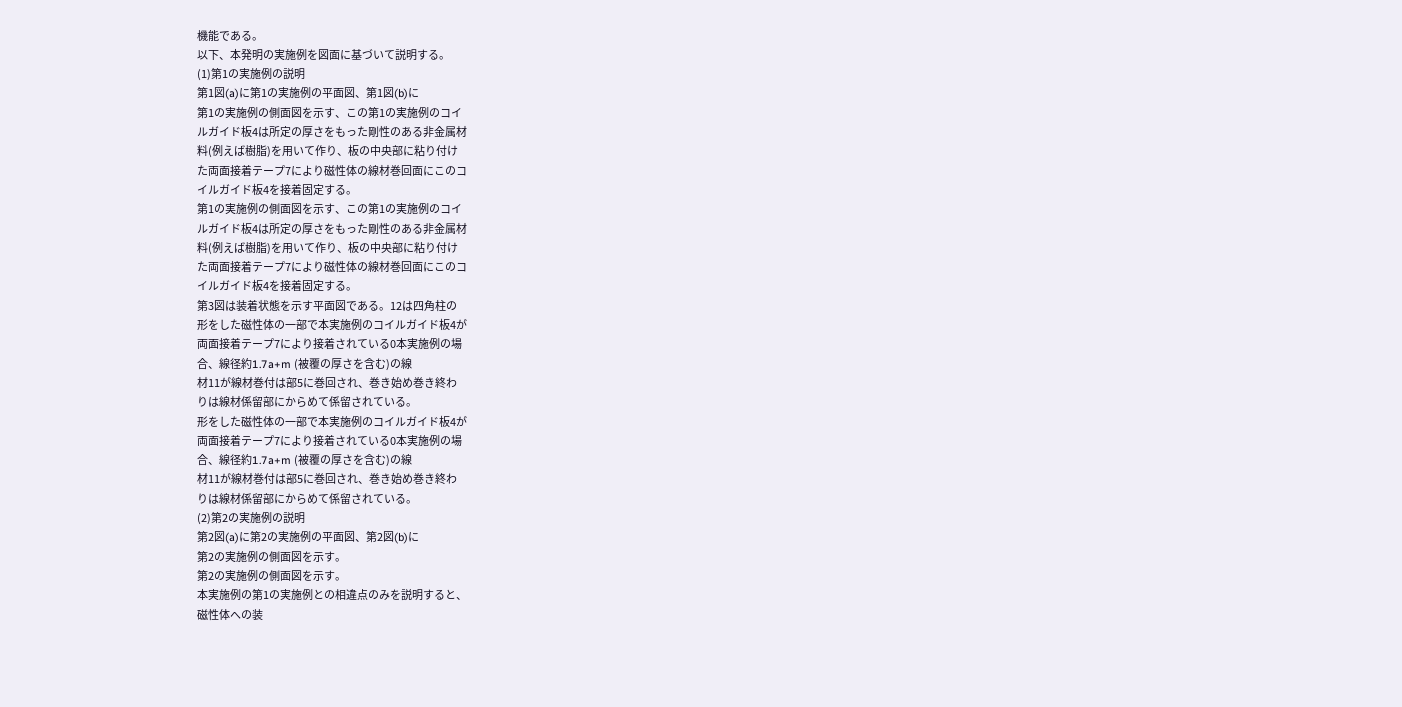機能である。
以下、本発明の実施例を図面に基づいて説明する。
(1)第1の実施例の説明
第1図(a)に第1の実施例の平面図、第1図(b)に
第1の実施例の側面図を示す、この第1の実施例のコイ
ルガイド板4は所定の厚さをもった剛性のある非金属材
料(例えば樹脂)を用いて作り、板の中央部に粘り付け
た両面接着テープ7により磁性体の線材巻回面にこのコ
イルガイド板4を接着固定する。
第1の実施例の側面図を示す、この第1の実施例のコイ
ルガイド板4は所定の厚さをもった剛性のある非金属材
料(例えば樹脂)を用いて作り、板の中央部に粘り付け
た両面接着テープ7により磁性体の線材巻回面にこのコ
イルガイド板4を接着固定する。
第3図は装着状態を示す平面図である。12は四角柱の
形をした磁性体の一部で本実施例のコイルガイド板4が
両面接着テープ7により接着されている0本実施例の場
合、線径約1.7a+m (被覆の厚さを含む)の線
材11が線材巻付は部5に巻回され、巻き始め巻き終わ
りは線材係留部にからめて係留されている。
形をした磁性体の一部で本実施例のコイルガイド板4が
両面接着テープ7により接着されている0本実施例の場
合、線径約1.7a+m (被覆の厚さを含む)の線
材11が線材巻付は部5に巻回され、巻き始め巻き終わ
りは線材係留部にからめて係留されている。
(2)第2の実施例の説明
第2図(a)に第2の実施例の平面図、第2図(b)に
第2の実施例の側面図を示す。
第2の実施例の側面図を示す。
本実施例の第1の実施例との相違点のみを説明すると、
磁性体への装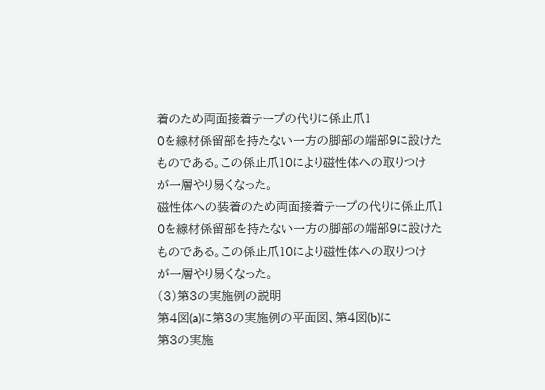着のため両面接着テープの代りに係止爪1
0を線材係留部を持たない一方の脚部の端部9に設けた
ものである。この係止爪10により磁性体への取りつけ
が一層やり易くなった。
磁性体への装着のため両面接着テープの代りに係止爪1
0を線材係留部を持たない一方の脚部の端部9に設けた
ものである。この係止爪10により磁性体への取りつけ
が一層やり易くなった。
(3)第3の実施例の説明
第4図(a)に第3の実施例の平面図、第4図(b)に
第3の実施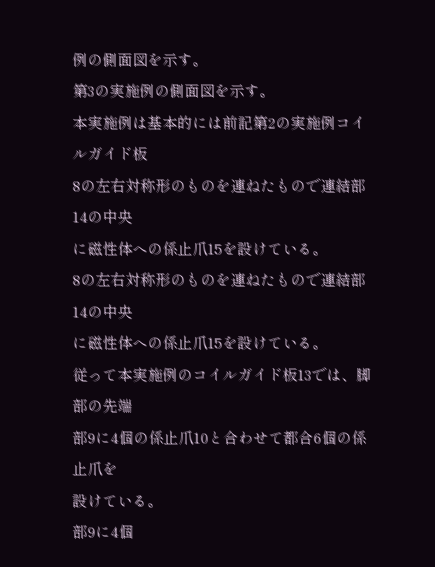例の側面図を示す。
第3の実施例の側面図を示す。
本実施例は基本的には前記第2の実施例コイルガイド板
8の左右対称形のものを連ねたもので連結部14の中央
に磁性体への係止爪15を設けている。
8の左右対称形のものを連ねたもので連結部14の中央
に磁性体への係止爪15を設けている。
従って本実施例のコイルガイド板13では、脚部の先端
部9に4個の係止爪10と合わせて都合6個の係止爪を
設けている。
部9に4個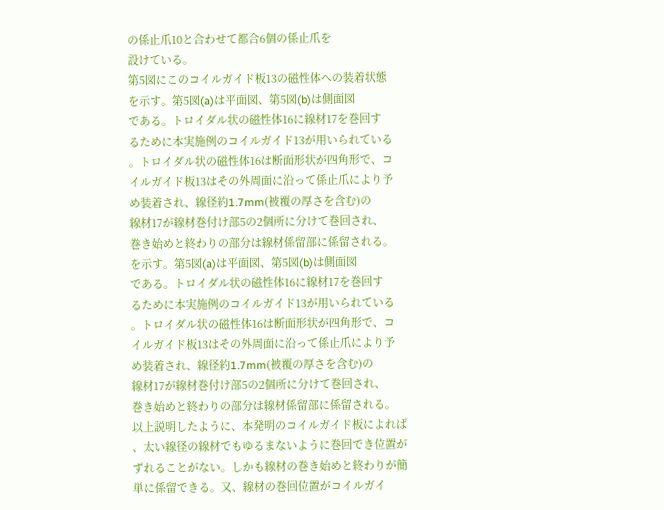の係止爪10と合わせて都合6個の係止爪を
設けている。
第5図にこのコイルガイド板13の磁性体への装着状態
を示す。第5図(a)は平面図、第5図(b)は側面図
である。トロイダル状の磁性体16に線材17を巻回す
るために本実施例のコイルガイド13が用いられている
。トロイダル状の磁性体16は断面形状が四角形で、コ
イルガイド板13はその外周面に沿って係止爪により予
め装着され、線径約1.7mm(被覆の厚さを含む)の
線材17が線材巻付け部5の2個所に分けて巻回され、
巻き始めと終わりの部分は線材係留部に係留される。
を示す。第5図(a)は平面図、第5図(b)は側面図
である。トロイダル状の磁性体16に線材17を巻回す
るために本実施例のコイルガイド13が用いられている
。トロイダル状の磁性体16は断面形状が四角形で、コ
イルガイド板13はその外周面に沿って係止爪により予
め装着され、線径約1.7mm(被覆の厚さを含む)の
線材17が線材巻付け部5の2個所に分けて巻回され、
巻き始めと終わりの部分は線材係留部に係留される。
以上説明したように、本発明のコイルガイド板によれば
、太い線径の線材でもゆるまないように巻回でき位置が
ずれることがない。しかも線材の巻き始めと終わりが簡
単に係留できる。又、線材の巻回位置がコイルガイ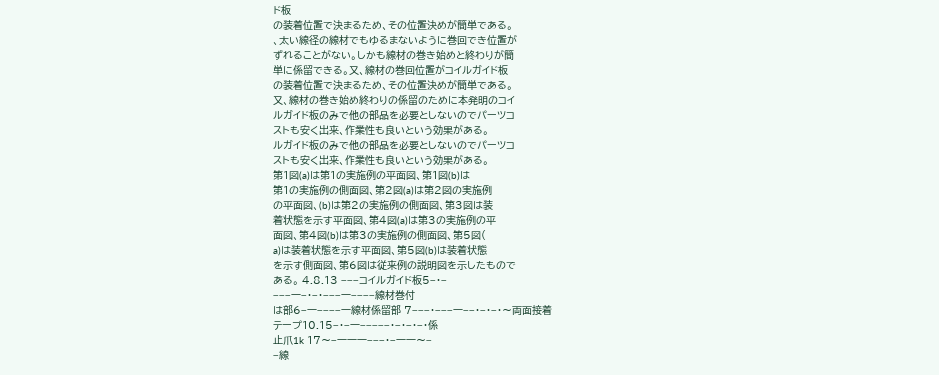ド板
の装着位置で決まるため、その位置決めが簡単である。
、太い線径の線材でもゆるまないように巻回でき位置が
ずれることがない。しかも線材の巻き始めと終わりが簡
単に係留できる。又、線材の巻回位置がコイルガイド板
の装着位置で決まるため、その位置決めが簡単である。
又、線材の巻き始め終わりの係留のために本発明のコイ
ルガイド板のみで他の部品を必要としないのでパーツコ
ストも安く出来、作業性も良いという効果がある。
ルガイド板のみで他の部品を必要としないのでパーツコ
ストも安く出来、作業性も良いという効果がある。
第1図(a)は第1の実施例の平面図、第1図(b)は
第1の実施例の側面図、第2図(a)は第2図の実施例
の平面図、(b)は第2の実施例の側面図、第3図は装
着状態を示す平面図、第4図(a)は第3の実施例の平
面図、第4図(b)は第3の実施例の側面図、第5図(
a)は装着状態を示す平面図、第5図(b)は装着状態
を示す側面図、第6図は従来例の説明図を示したもので
ある。 4.8.13 −−−コイルガイド板5−・−
−−−一−・−・−−−一−−−−線材巻付
は部6−一−−−−一線材係留部 7−−−・−−−一−−・−・−・〜両面接着
テープ10.15−・−一−−−−−・−・−・−・係
止爪1k 17〜−一一一−−−・−一一〜−
−線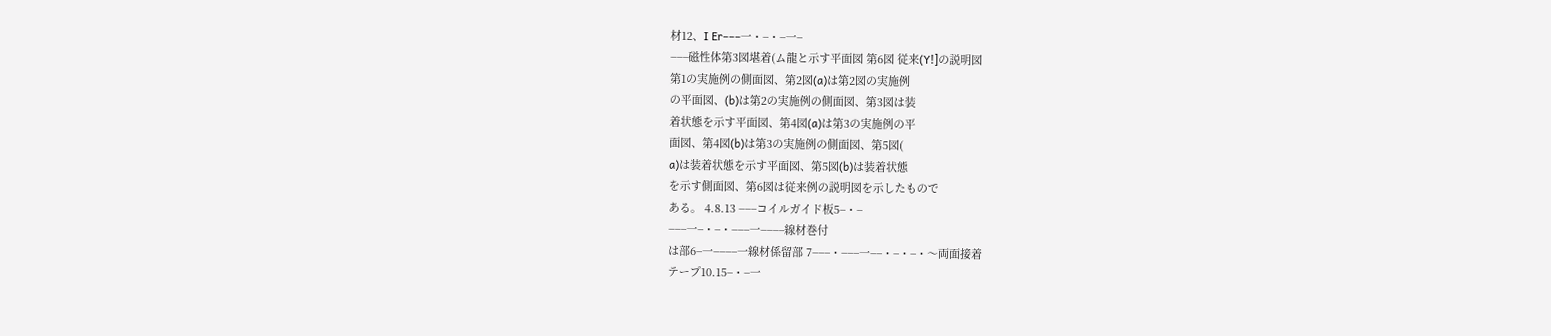材12、I Er−−−一・−・−一−
−−−磁性体第3図堪着(ム龍と示す平面図 第6図 従来(Y!]の説明図
第1の実施例の側面図、第2図(a)は第2図の実施例
の平面図、(b)は第2の実施例の側面図、第3図は装
着状態を示す平面図、第4図(a)は第3の実施例の平
面図、第4図(b)は第3の実施例の側面図、第5図(
a)は装着状態を示す平面図、第5図(b)は装着状態
を示す側面図、第6図は従来例の説明図を示したもので
ある。 4.8.13 −−−コイルガイド板5−・−
−−−一−・−・−−−一−−−−線材巻付
は部6−一−−−−一線材係留部 7−−−・−−−一−−・−・−・〜両面接着
テープ10.15−・−一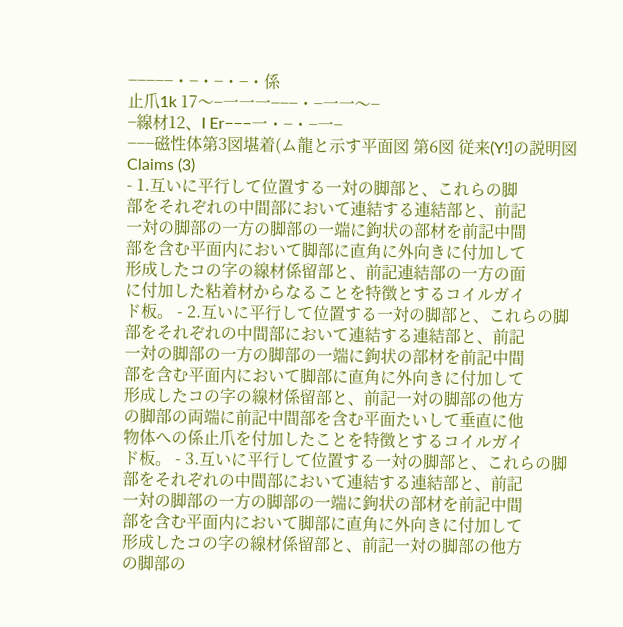−−−−−・−・−・−・係
止爪1k 17〜−一一一−−−・−一一〜−
−線材12、I Er−−−一・−・−一−
−−−磁性体第3図堪着(ム龍と示す平面図 第6図 従来(Y!]の説明図
Claims (3)
- 1.互いに平行して位置する一対の脚部と、これらの脚
部をそれぞれの中間部において連結する連結部と、前記
一対の脚部の一方の脚部の一端に鉤状の部材を前記中間
部を含む平面内において脚部に直角に外向きに付加して
形成したコの字の線材係留部と、前記連結部の一方の面
に付加した粘着材からなることを特徴とするコイルガイ
ド板。 - 2.互いに平行して位置する一対の脚部と、これらの脚
部をそれぞれの中間部において連結する連結部と、前記
一対の脚部の一方の脚部の一端に鉤状の部材を前記中間
部を含む平面内において脚部に直角に外向きに付加して
形成したコの字の線材係留部と、前記一対の脚部の他方
の脚部の両端に前記中間部を含む平面たいして垂直に他
物体への係止爪を付加したことを特徴とするコイルガイ
ド板。 - 3.互いに平行して位置する一対の脚部と、これらの脚
部をそれぞれの中間部において連結する連結部と、前記
一対の脚部の一方の脚部の一端に鉤状の部材を前記中間
部を含む平面内において脚部に直角に外向きに付加して
形成したコの字の線材係留部と、前記一対の脚部の他方
の脚部の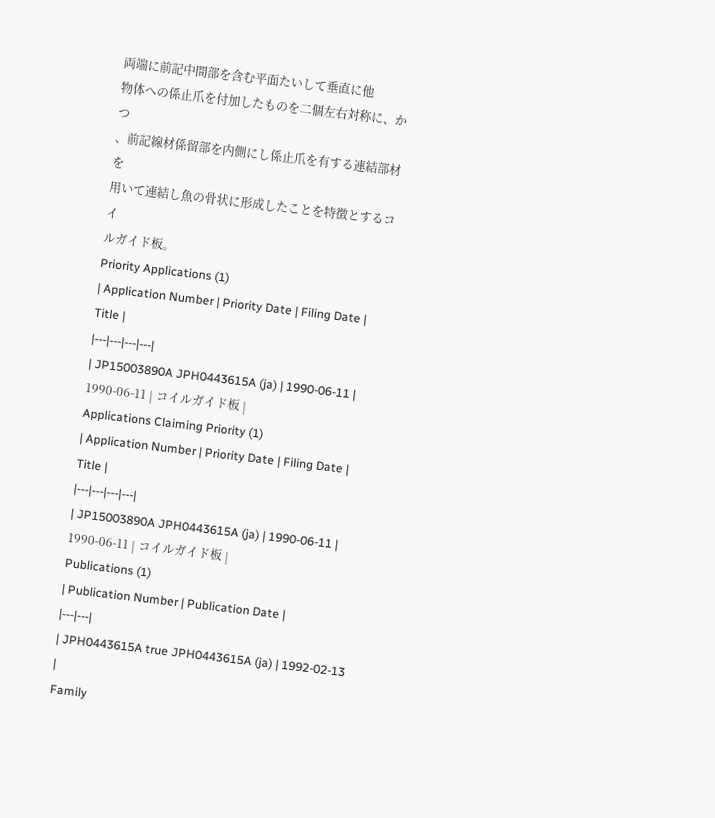両端に前記中間部を含む平面たいして垂直に他
物体への係止爪を付加したものを二個左右対称に、かつ
、前記線材係留部を内側にし係止爪を有する連結部材を
用いて連結し魚の骨状に形成したことを特徴とするコイ
ルガイド板。
Priority Applications (1)
| Application Number | Priority Date | Filing Date | Title |
|---|---|---|---|
| JP15003890A JPH0443615A (ja) | 1990-06-11 | 1990-06-11 | コイルガイド板 |
Applications Claiming Priority (1)
| Application Number | Priority Date | Filing Date | Title |
|---|---|---|---|
| JP15003890A JPH0443615A (ja) | 1990-06-11 | 1990-06-11 | コイルガイド板 |
Publications (1)
| Publication Number | Publication Date |
|---|---|
| JPH0443615A true JPH0443615A (ja) | 1992-02-13 |
Family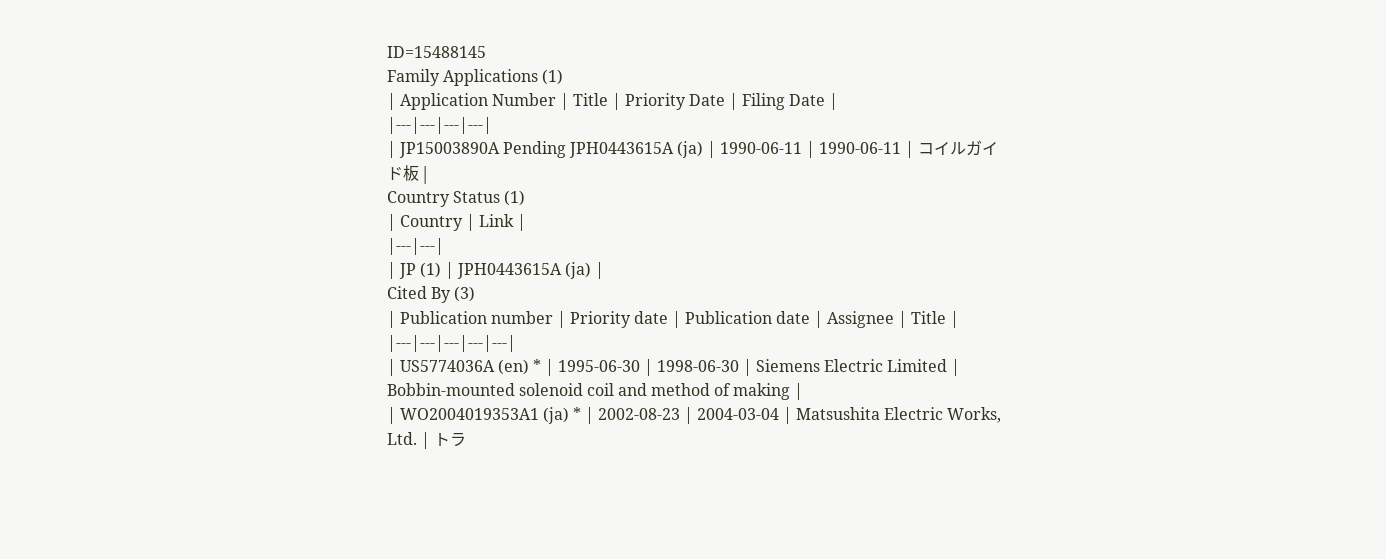ID=15488145
Family Applications (1)
| Application Number | Title | Priority Date | Filing Date |
|---|---|---|---|
| JP15003890A Pending JPH0443615A (ja) | 1990-06-11 | 1990-06-11 | コイルガイド板 |
Country Status (1)
| Country | Link |
|---|---|
| JP (1) | JPH0443615A (ja) |
Cited By (3)
| Publication number | Priority date | Publication date | Assignee | Title |
|---|---|---|---|---|
| US5774036A (en) * | 1995-06-30 | 1998-06-30 | Siemens Electric Limited | Bobbin-mounted solenoid coil and method of making |
| WO2004019353A1 (ja) * | 2002-08-23 | 2004-03-04 | Matsushita Electric Works, Ltd. | トラ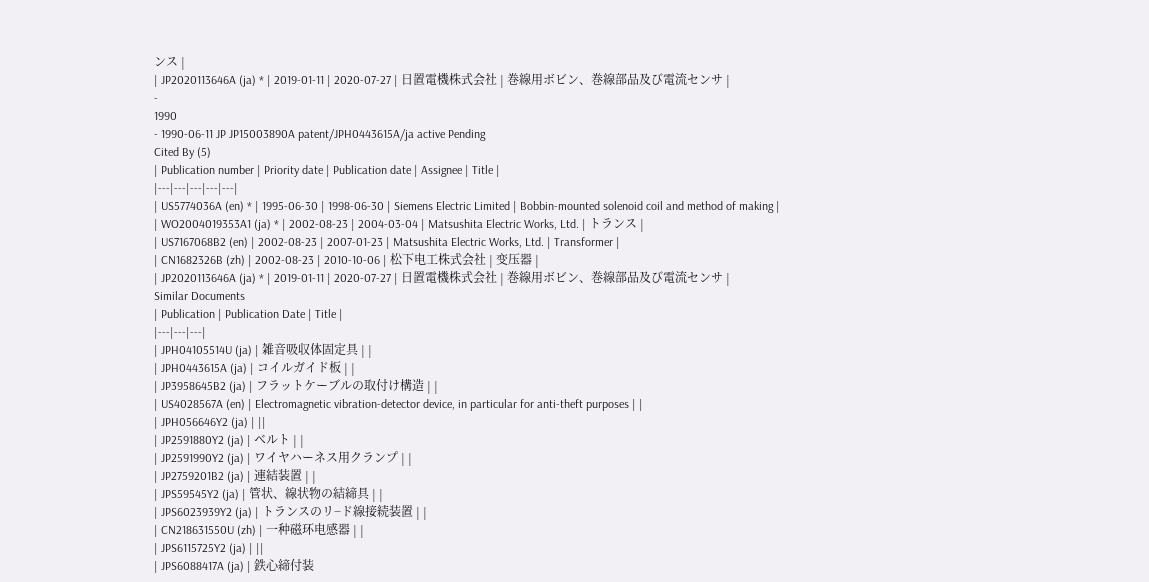ンス |
| JP2020113646A (ja) * | 2019-01-11 | 2020-07-27 | 日置電機株式会社 | 巻線用ボビン、巻線部品及び電流センサ |
-
1990
- 1990-06-11 JP JP15003890A patent/JPH0443615A/ja active Pending
Cited By (5)
| Publication number | Priority date | Publication date | Assignee | Title |
|---|---|---|---|---|
| US5774036A (en) * | 1995-06-30 | 1998-06-30 | Siemens Electric Limited | Bobbin-mounted solenoid coil and method of making |
| WO2004019353A1 (ja) * | 2002-08-23 | 2004-03-04 | Matsushita Electric Works, Ltd. | トランス |
| US7167068B2 (en) | 2002-08-23 | 2007-01-23 | Matsushita Electric Works, Ltd. | Transformer |
| CN1682326B (zh) | 2002-08-23 | 2010-10-06 | 松下电工株式会社 | 变压器 |
| JP2020113646A (ja) * | 2019-01-11 | 2020-07-27 | 日置電機株式会社 | 巻線用ボビン、巻線部品及び電流センサ |
Similar Documents
| Publication | Publication Date | Title |
|---|---|---|
| JPH04105514U (ja) | 雑音吸収体固定具 | |
| JPH0443615A (ja) | コイルガイド板 | |
| JP3958645B2 (ja) | フラットケーブルの取付け構造 | |
| US4028567A (en) | Electromagnetic vibration-detector device, in particular for anti-theft purposes | |
| JPH056646Y2 (ja) | ||
| JP2591880Y2 (ja) | ベルト | |
| JP2591990Y2 (ja) | ワイヤハーネス用クランプ | |
| JP2759201B2 (ja) | 連結装置 | |
| JPS59545Y2 (ja) | 管状、線状物の結締具 | |
| JPS6023939Y2 (ja) | トランスのリ−ド線接続装置 | |
| CN218631550U (zh) | 一种磁环电感器 | |
| JPS6115725Y2 (ja) | ||
| JPS6088417A (ja) | 鉄心締付装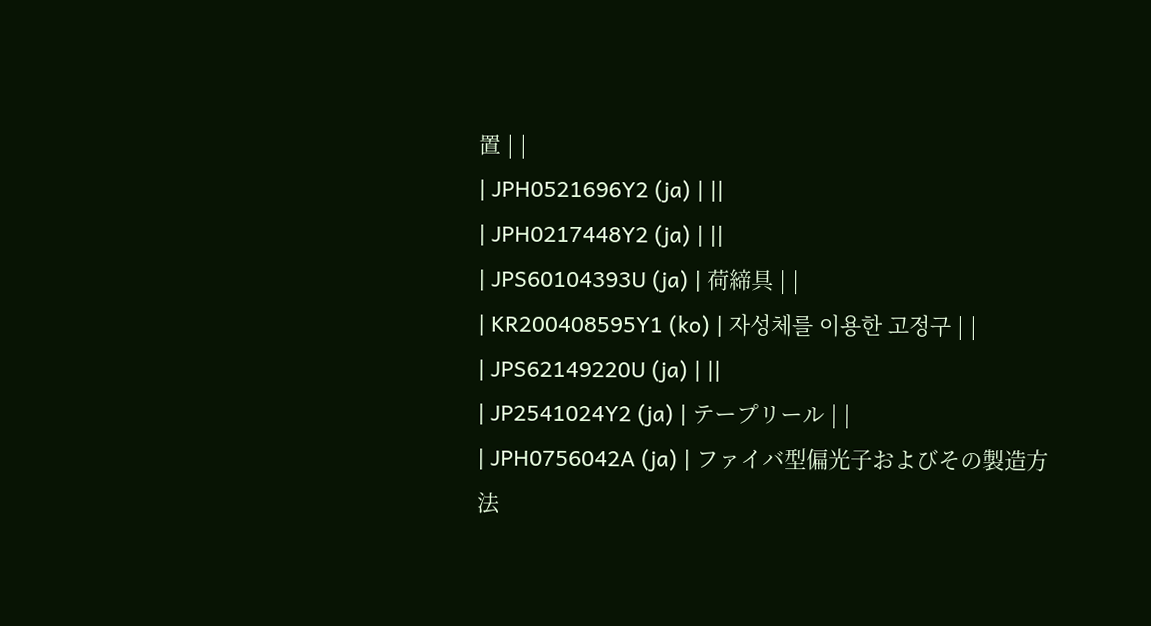置 | |
| JPH0521696Y2 (ja) | ||
| JPH0217448Y2 (ja) | ||
| JPS60104393U (ja) | 荷締具 | |
| KR200408595Y1 (ko) | 자성체를 이용한 고정구 | |
| JPS62149220U (ja) | ||
| JP2541024Y2 (ja) | テープリール | |
| JPH0756042A (ja) | ファイバ型偏光子およびその製造方法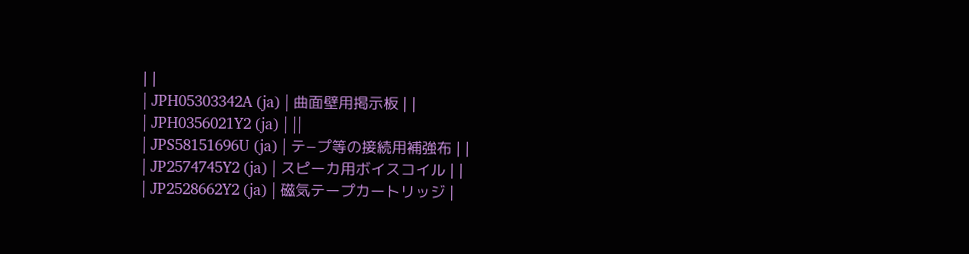| |
| JPH05303342A (ja) | 曲面壁用掲示板 | |
| JPH0356021Y2 (ja) | ||
| JPS58151696U (ja) | テ−プ等の接続用補強布 | |
| JP2574745Y2 (ja) | スピーカ用ボイスコイル | |
| JP2528662Y2 (ja) | 磁気テープカートリッジ |